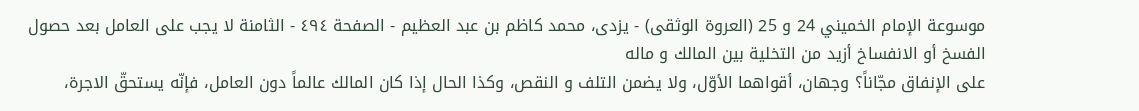موسوعة الإمام الخميني 24 و 25 (العروة الوثقى) - يزدى، محمد كاظم بن عبد العظيم - الصفحة ٤٩٤ - الثامنة لا يجب على العامل بعد حصول الفسخ أو الانفساخ أزيد من التخلية بين المالك و ماله
على الإنفاق مجّاناً؟ وجهان، أقواهما الأوّل، ولا يضمن التلف و النقص، وكذا الحال إذا كان المالك عالماً دون العامل، فإنّه يستحقّ الاجرة،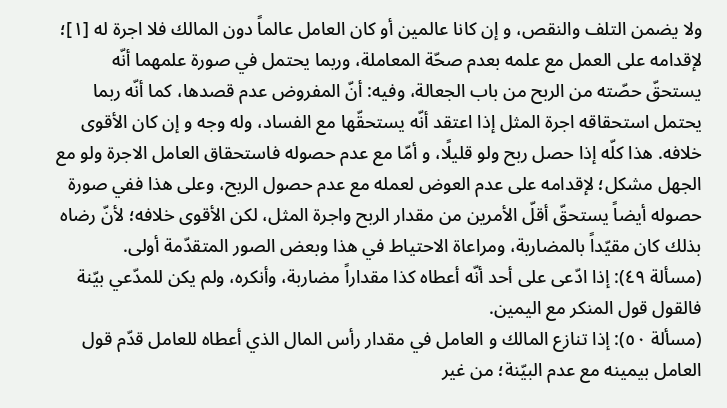ولا يضمن التلف والنقص، و إن كانا عالمين أو كان العامل عالماً دون المالك فلا اجرة له [١]؛ لإقدامه على العمل مع علمه بعدم صحّة المعاملة، وربما يحتمل في صورة علمهما أنّه يستحقّ حصّته من الربح من باب الجعالة، وفيه: أنّ المفروض عدم قصدها، كما أنّه ربما يحتمل استحقاقه اجرة المثل إذا اعتقد أنّه يستحقّها مع الفساد، وله وجه و إن كان الأقوى خلافه. هذا كلّه إذا حصل ربح ولو قليلًا، و أمّا مع عدم حصوله فاستحقاق العامل الاجرة ولو مع الجهل مشكل؛ لإقدامه على عدم العوض لعمله مع عدم حصول الربح، وعلى هذا ففي صورة حصوله أيضاً يستحقّ أقلّ الأمرين من مقدار الربح واجرة المثل، لكن الأقوى خلافه؛ لأنّ رضاه بذلك كان مقيّداً بالمضاربة، ومراعاة الاحتياط في هذا وبعض الصور المتقدّمة أولى.
(مسألة ٤٩): إذا ادّعى على أحد أنّه أعطاه كذا مقداراً مضاربة، وأنكره، ولم يكن للمدّعي بيّنة فالقول قول المنكر مع اليمين.
(مسألة ٥٠): إذا تنازع المالك و العامل في مقدار رأس المال الذي أعطاه للعامل قدّم قول العامل بيمينه مع عدم البيّنة؛ من غير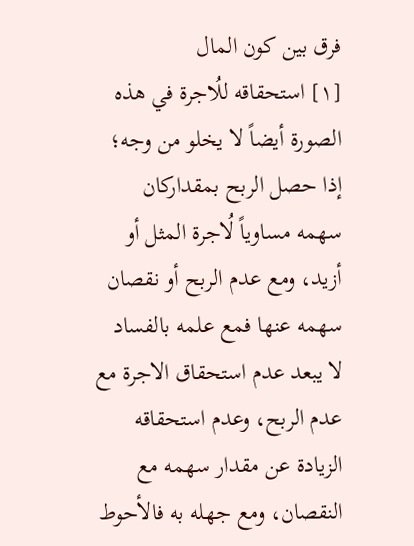فرق بين كون المال
[١] استحقاقه للُاجرة في هذه الصورة أيضاً لا يخلو من وجه؛ إذا حصل الربح بمقداركان سهمه مساوياً لُاجرة المثل أو أزيد، ومع عدم الربح أو نقصان سهمه عنها فمع علمه بالفساد لا يبعد عدم استحقاق الاجرة مع عدم الربح، وعدم استحقاقه الزيادة عن مقدار سهمه مع النقصان، ومع جهله به فالأحوط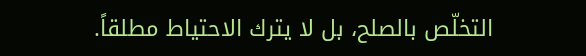التخلّص بالصلح، بل لا يترك الاحتياط مطلقاً.